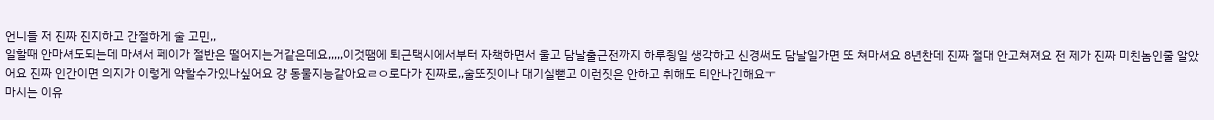언니들 저 진짜 진지하고 간절하게 술 고민,,
일할때 안마셔도되는데 마셔서 페이가 절반은 떨어지는거같은데요,,,,,이것땜에 퇴근택시에서부터 자책하면서 울고 담날출근전까지 하루죙일 생각하고 신경써도 담날일가면 또 쳐마셔요 8년찬데 진짜 절대 안고쳐져요 전 제가 진짜 미친놈인줄 알았어요 진짜 인간이면 의지가 이렇게 약할수가있나싶어요 걍 동물지능같아요ㄹㅇ로다가 진짜로,,술또짓이나 대기실뻗고 이런짓은 안하고 취해도 티안나긴해요ㅜ
마시는 이유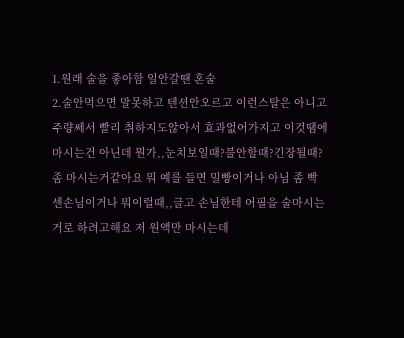1.원래 술을 좋아함 일안갈땐 혼술
2.술안먹으면 말못하고 텐션안오르고 이런스탈은 아니고 주량쎄서 빨리 취하지도않아서 효과없어가지고 이것땜에 마시는건 아닌데 뭔가,,눈치보일때?불안할때?긴장될때?좀 마시는거같아요 뭐 예를 들면 밀빵이거나 아님 좀 빡센손님이거나 뭐이럴때,,글고 손님한테 어필을 술마시는거로 하려고해요 저 원액만 마시는데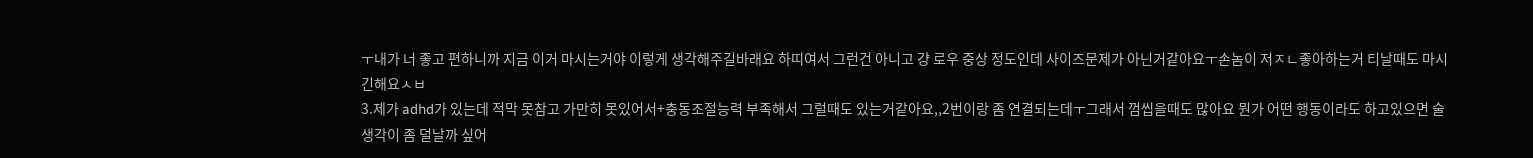ㅜ내가 너 좋고 편하니까 지금 이거 마시는거야 이렇게 생각해주길바래요 하띠여서 그런건 아니고 걍 로우 중상 정도인데 사이즈문제가 아닌거같아요ㅜ손놈이 저ㅈㄴ좋아하는거 티날때도 마시긴해요ㅅㅂ
3.제가 adhd가 있는데 적막 못참고 가만히 못있어서+충동조절능력 부족해서 그럴때도 있는거같아요,,2번이랑 좀 연결되는데ㅜ그래서 껌씹을때도 많아요 뭔가 어떤 행동이라도 하고있으면 술생각이 좀 덜날까 싶어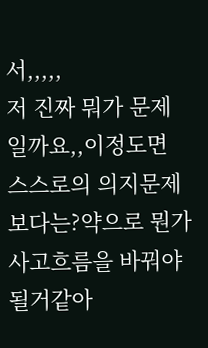서,,,,,
저 진짜 뭐가 문제일까요,,이정도면 스스로의 의지문제보다는?약으로 뭔가 사고흐름을 바꿔야될거같아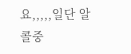요,,,,,일단 알콜중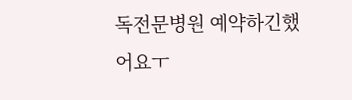독전문병원 예약하긴했어요ㅜ